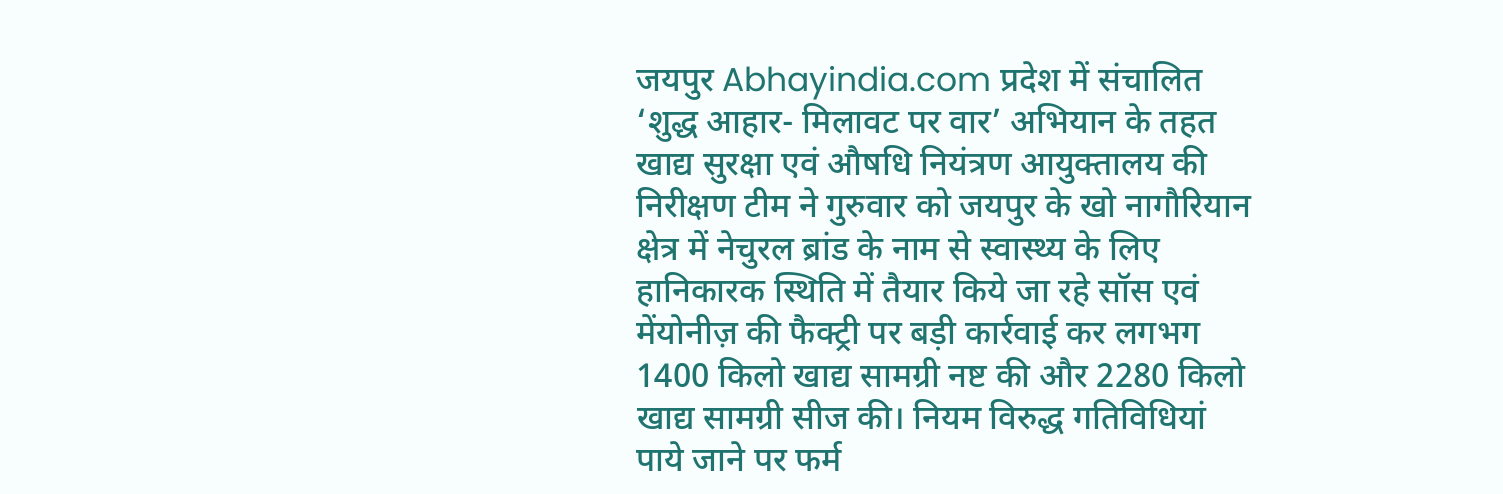जयपुर Abhayindia.com प्रदेश में संचालित ‘शुद्ध आहार- मिलावट पर वार’ अभियान के तहत खाद्य सुरक्षा एवं औषधि नियंत्रण आयुक्तालय की निरीक्षण टीम ने गुरुवार को जयपुर के खो नागौरियान क्षेत्र में नेचुरल ब्रांड के नाम से स्वास्थ्य के लिए हानिकारक स्थिति में तैयार किये जा रहे सॉस एवं मेंयोनीज़ की फैक्ट्री पर बड़ी कार्रवाई कर लगभग 1400 किलो खाद्य सामग्री नष्ट की और 2280 किलो खाद्य सामग्री सीज की। नियम विरुद्ध गतिविधियां पाये जाने पर फर्म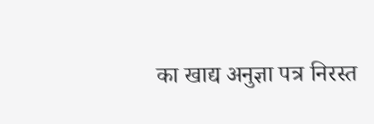का खाद्य अनुज्ञा पत्र निरस्त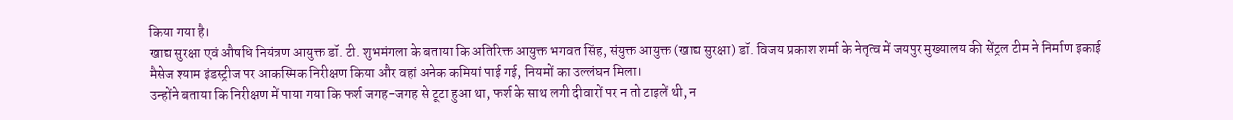किया गया है।
खाद्य सुरक्षा एवं औषधि नियंत्रण आयुक्त डॉ. टी. शुभमंगला के बताया कि अतिरिक्त आयुक्त भगवत सिंह, संयुक्त आयुक्त (खाद्य सुरक्षा) डॉ. विजय प्रकाश शर्मा के नेतृत्व में जयपुर मुख्यालय की सेंट्रल टीम ने निर्माण इकाई मैसेज श्याम इंडस्ट्रीज पर आकस्मिक निरीक्षण किया और वहां अनेक कमियां पाई गई, नियमों का उल्लंघन मिला।
उन्होंने बताया कि निरीक्षण में पाया गया कि फर्श जगह-जगह से टूटा हुआ था, फर्श के साथ लगी दीवारों पर न तो टाइलें थी, न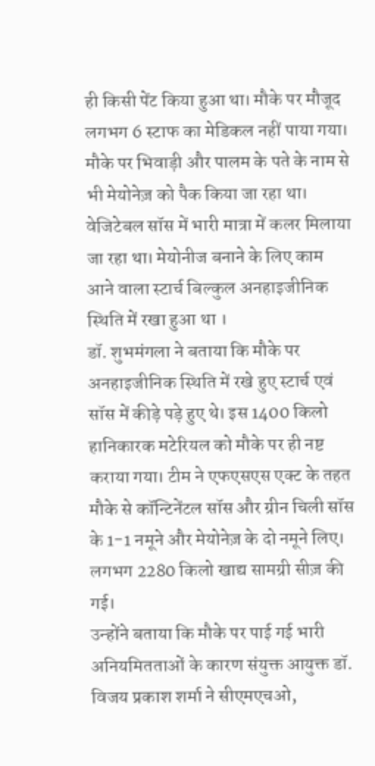ही किसी पेंट किया हुआ था। मौके पर मौजूद लगभग 6 स्टाफ का मेडिकल नहीं पाया गया। मौके पर भिवाड़ी और पालम के पते के नाम से भी मेयोनेज़ को पैक किया जा रहा था। वेजिटेबल सॉस में भारी मात्रा में कलर मिलाया जा रहा था। मेयोनीज बनाने के लिए काम आने वाला स्टार्च बिल्कुल अनहाइजीनिक स्थिति में रखा हुआ था ।
डॉ. शुभमंगला ने बताया कि मौके पर अनहाइजीनिक स्थिति में रखे हुए स्टार्च एवं सॉस में कीड़े पड़े हुए थे। इस 1400 किलो हानिकारक मटेरियल को मौके पर ही नष्ट कराया गया। टीम ने एफएसएस एक्ट के तहत मौके से कॉन्टिनेंटल सॉस और ग्रीन चिली सॉस के 1-1 नमूने और मेयोनेज़ के दो नमूने लिए। लगभग 2280 किलो खाद्य सामग्री सीज़ की गई।
उन्होंने बताया कि मौके पर पाई गई भारी अनियमितताओं के कारण संयुक्त आयुक्त डॉ. विजय प्रकाश शर्मा ने सीएमएचओ,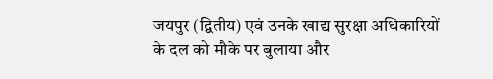जयपुर (द्वितीय) एवं उनके खाद्य सुरक्षा अधिकारियों के दल को मौके पर बुलाया और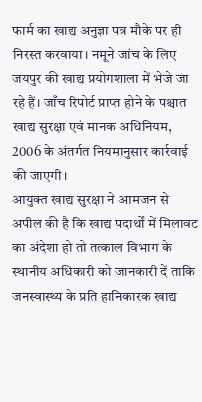फार्म का खाद्य अनुज्ञा पत्र मौके पर ही निरस्त करवाया। नमूने जांच के लिए जयपुर की खाद्य प्रयोगशाला में भेजे जा रहे हैं। जाँच रिपोर्ट प्राप्त होने के पश्चात खाद्य सुरक्षा एवं मानक अधिनियम, 2006 के अंतर्गत नियमानुसार कार्रवाई की जाएगी।
आयुक्त खाद्य सुरक्षा ने आमजन से अपील की है कि खाद्य पदार्थों में मिलावट का अंदेशा हो तो तत्काल विभाग के स्थानीय अधिकारी को जानकारी दें ताकि जनस्वास्थ्य के प्रति हानिकारक खाद्य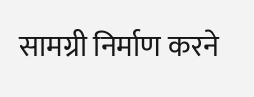सामग्री निर्माण करने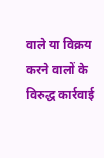वाले या विक्रय करने वालों के विरुद्ध कार्रवाई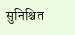सुनिश्चित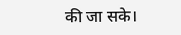की जा सके।